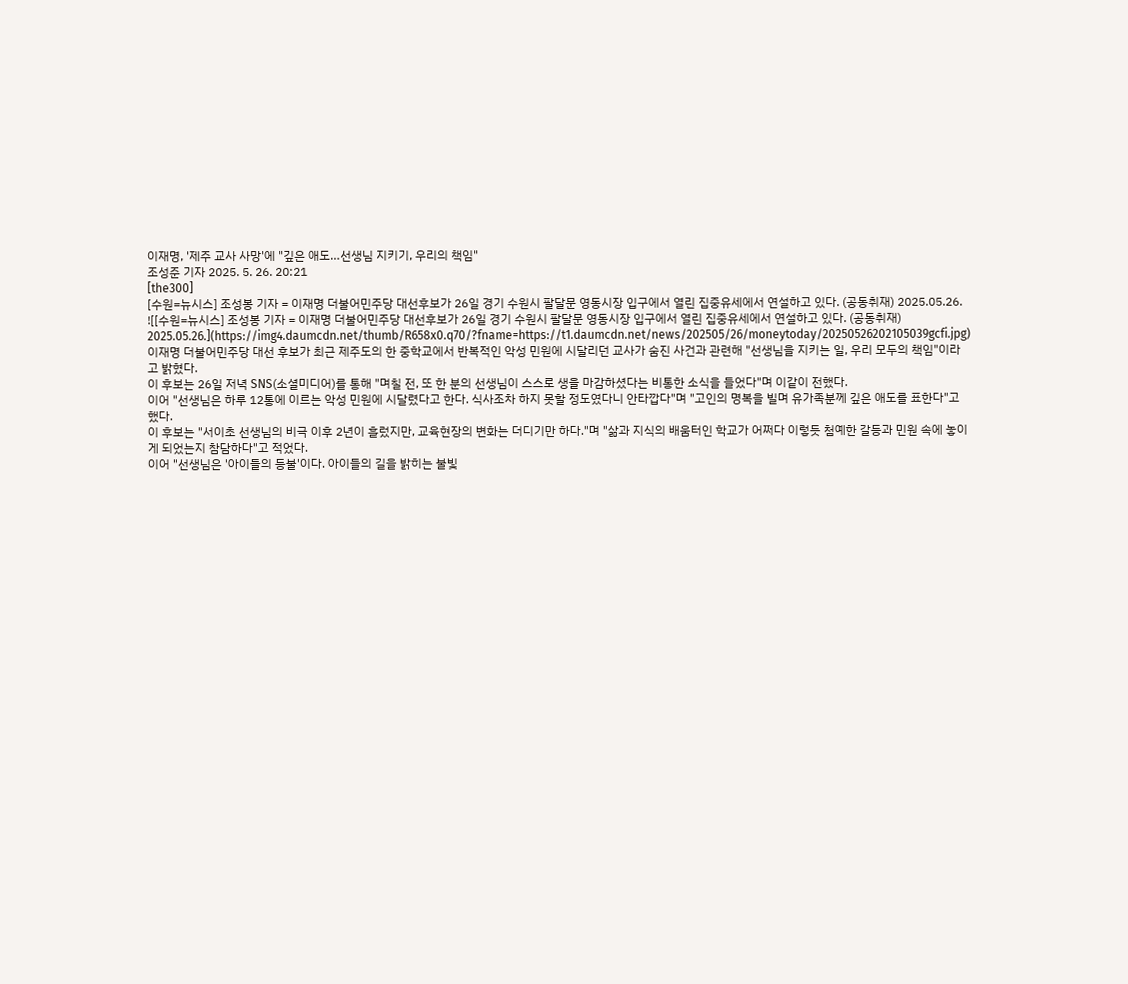이재명, '제주 교사 사망'에 "깊은 애도…선생님 지키기, 우리의 책임"
조성준 기자 2025. 5. 26. 20:21
[the300]
[수원=뉴시스] 조성봉 기자 = 이재명 더불어민주당 대선후보가 26일 경기 수원시 팔달문 영동시장 입구에서 열린 집중유세에서 연설하고 있다. (공동취재) 2025.05.26.
![[수원=뉴시스] 조성봉 기자 = 이재명 더불어민주당 대선후보가 26일 경기 수원시 팔달문 영동시장 입구에서 열린 집중유세에서 연설하고 있다. (공동취재) 2025.05.26.](https://img4.daumcdn.net/thumb/R658x0.q70/?fname=https://t1.daumcdn.net/news/202505/26/moneytoday/20250526202105039gcfi.jpg)
이재명 더불어민주당 대선 후보가 최근 제주도의 한 중학교에서 반복적인 악성 민원에 시달리던 교사가 숨진 사건과 관련해 "선생님을 지키는 일, 우리 모두의 책임"이라고 밝혔다.
이 후보는 26일 저녁 SNS(소셜미디어)를 통해 "며칠 전, 또 한 분의 선생님이 스스로 생을 마감하셨다는 비통한 소식을 들었다"며 이같이 전했다.
이어 "선생님은 하루 12통에 이르는 악성 민원에 시달렸다고 한다. 식사조차 하지 못할 정도였다니 안타깝다"며 "고인의 명복을 빌며 유가족분께 깊은 애도를 표한다"고 했다.
이 후보는 "서이초 선생님의 비극 이후 2년이 흘렀지만, 교육현장의 변화는 더디기만 하다."며 "삶과 지식의 배움터인 학교가 어쩌다 이렇듯 첨예한 갈등과 민원 속에 놓이게 되었는지 참담하다"고 적었다.
이어 "선생님은 '아이들의 등불'이다. 아이들의 길을 밝히는 불빛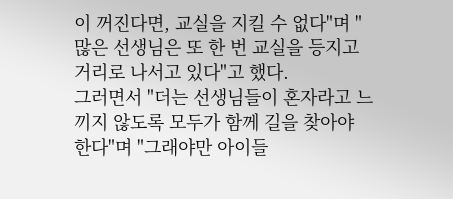이 꺼진다면, 교실을 지킬 수 없다"며 "많은 선생님은 또 한 번 교실을 등지고 거리로 나서고 있다"고 했다.
그러면서 "더는 선생님들이 혼자라고 느끼지 않도록 모두가 함께 길을 찾아야 한다"며 "그래야만 아이들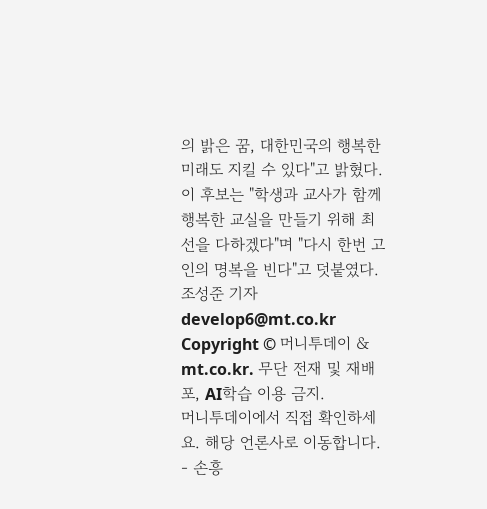의 밝은 꿈, 대한민국의 행복한 미래도 지킬 수 있다"고 밝혔다.
이 후보는 "학생과 교사가 함께 행복한 교실을 만들기 위해 최선을 다하겠다"며 "다시 한번 고인의 명복을 빈다"고 덧붙였다.
조성준 기자 develop6@mt.co.kr
Copyright © 머니투데이 & mt.co.kr. 무단 전재 및 재배포, AI학습 이용 금지.
머니투데이에서 직접 확인하세요. 해당 언론사로 이동합니다.
- 손흥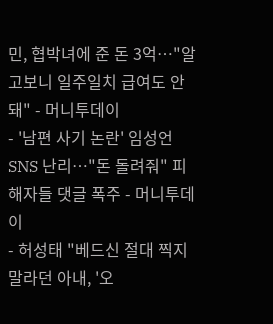민, 협박녀에 준 돈 3억…"알고보니 일주일치 급여도 안돼" - 머니투데이
- '남편 사기 논란' 임성언 SNS 난리…"돈 돌려줘" 피해자들 댓글 폭주 - 머니투데이
- 허성태 "베드신 절대 찍지 말라던 아내, '오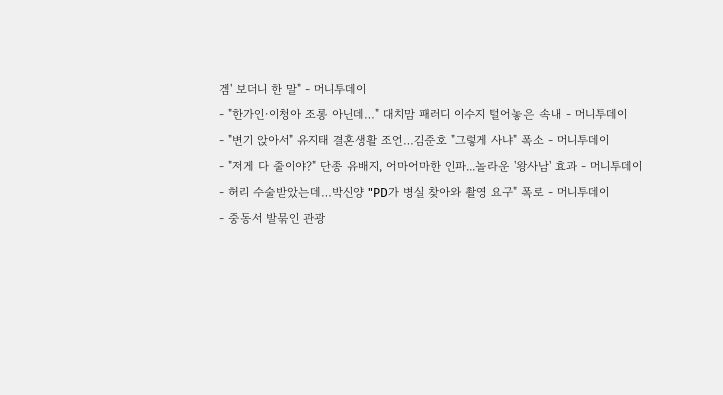겜' 보더니 한 말" - 머니투데이
- "한가인·이청아 조롱 아닌데…" 대치맘 패러디 이수지 털어놓은 속내 - 머니투데이
- "변기 앉아서" 유지태 결혼생활 조언…김준호 "그렇게 사냐" 폭소 - 머니투데이
- "저게 다 줄이야?" 단종 유배지, 어마어마한 인파...놀라운 '왕사남' 효과 - 머니투데이
- 허리 수술받았는데…박신양 "PD가 병실 찾아와 촬영 요구" 폭로 - 머니투데이
- 중동서 발묶인 관광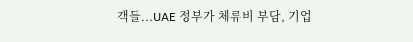객들...UAE 정부가 체류비 부담, 기업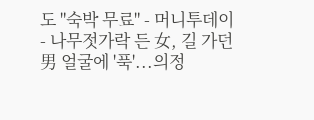도 "숙박 무료" - 머니투데이
- 나무젓가락 든 女, 길 가던 男 얼굴에 '푹'...의정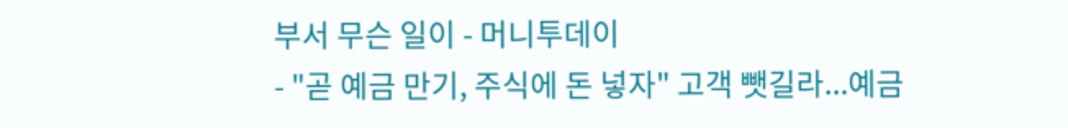부서 무슨 일이 - 머니투데이
- "곧 예금 만기, 주식에 돈 넣자" 고객 뺏길라...예금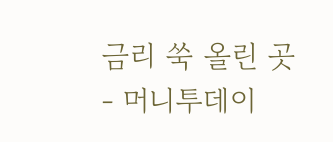금리 쑥 올린 곳 - 머니투데이